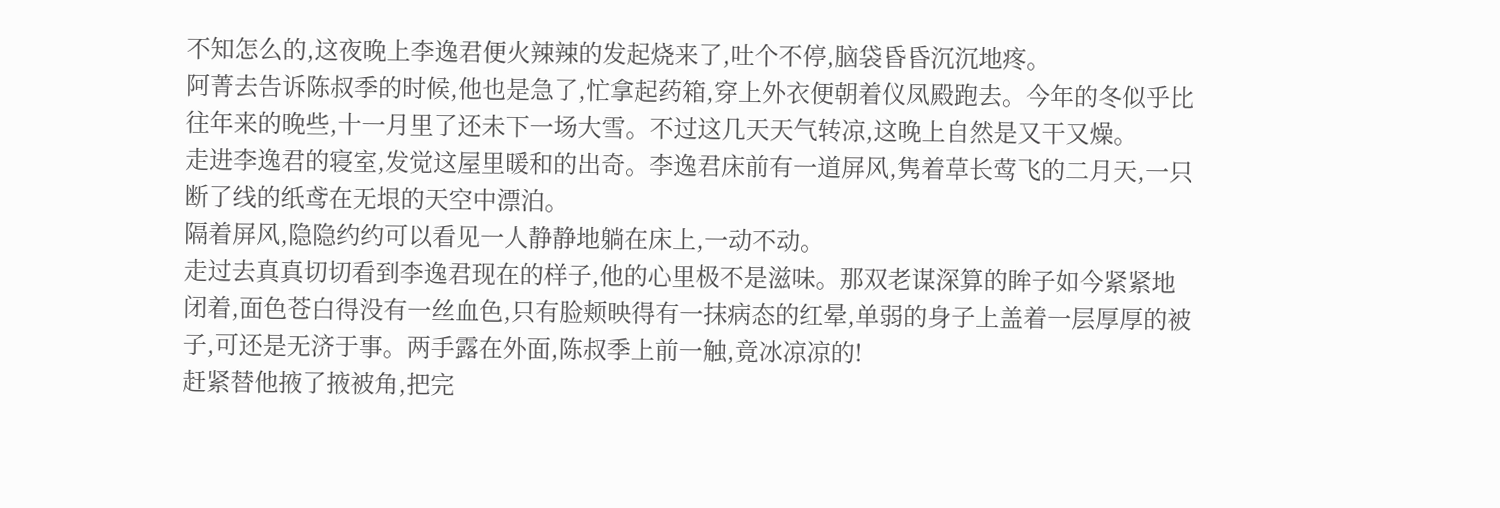不知怎么的,这夜晚上李逸君便火辣辣的发起烧来了,吐个不停,脑袋昏昏沉沉地疼。
阿菁去告诉陈叔季的时候,他也是急了,忙拿起药箱,穿上外衣便朝着仪凤殿跑去。今年的冬似乎比往年来的晚些,十一月里了还未下一场大雪。不过这几天天气转凉,这晚上自然是又干又燥。
走进李逸君的寝室,发觉这屋里暖和的出奇。李逸君床前有一道屏风,隽着草长莺飞的二月天,一只断了线的纸鸢在无垠的天空中漂泊。
隔着屏风,隐隐约约可以看见一人静静地躺在床上,一动不动。
走过去真真切切看到李逸君现在的样子,他的心里极不是滋味。那双老谋深算的眸子如今紧紧地闭着,面色苍白得没有一丝血色,只有脸颊映得有一抹病态的红晕,单弱的身子上盖着一层厚厚的被子,可还是无济于事。两手露在外面,陈叔季上前一触,竟冰凉凉的!
赶紧替他掖了掖被角,把完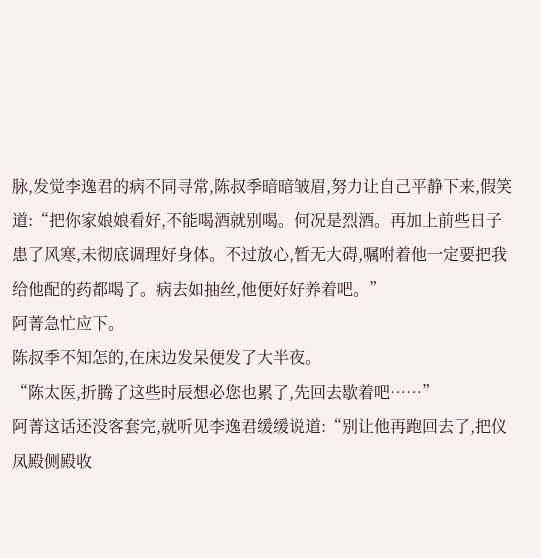脉,发觉李逸君的病不同寻常,陈叔季暗暗皱眉,努力让自己平静下来,假笑道:“把你家娘娘看好,不能喝酒就别喝。何况是烈酒。再加上前些日子患了风寒,未彻底调理好身体。不过放心,暂无大碍,嘱咐着他一定要把我给他配的药都喝了。病去如抽丝,他便好好养着吧。”
阿菁急忙应下。
陈叔季不知怎的,在床边发呆便发了大半夜。
“陈太医,折腾了这些时辰想必您也累了,先回去歇着吧……”
阿菁这话还没客套完,就听见李逸君缓缓说道:“别让他再跑回去了,把仪凤殿侧殿收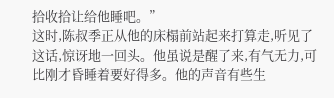拾收拾让给他睡吧。”
这时,陈叔季正从他的床榻前站起来打算走,听见了这话,惊讶地一回头。他虽说是醒了来,有气无力,可比刚才昏睡着要好得多。他的声音有些生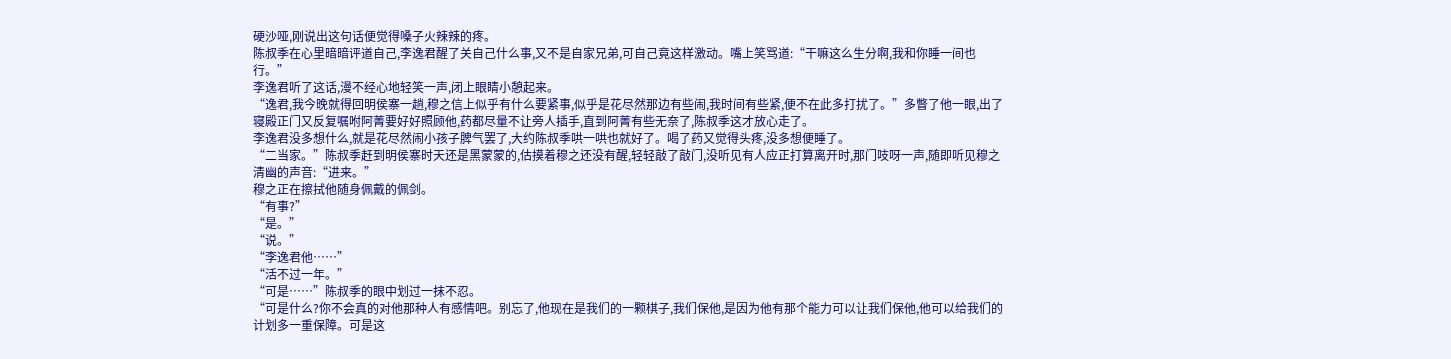硬沙哑,刚说出这句话便觉得嗓子火辣辣的疼。
陈叔季在心里暗暗评道自己,李逸君醒了关自己什么事,又不是自家兄弟,可自己竟这样激动。嘴上笑骂道:“干嘛这么生分啊,我和你睡一间也行。”
李逸君听了这话,漫不经心地轻笑一声,闭上眼睛小憩起来。
“逸君,我今晚就得回明侯寨一趟,穆之信上似乎有什么要紧事,似乎是花尽然那边有些闹,我时间有些紧,便不在此多打扰了。”多瞥了他一眼,出了寝殿正门又反复嘱咐阿菁要好好照顾他,药都尽量不让旁人插手,直到阿菁有些无奈了,陈叔季这才放心走了。
李逸君没多想什么,就是花尽然闹小孩子脾气罢了,大约陈叔季哄一哄也就好了。喝了药又觉得头疼,没多想便睡了。
“二当家。”陈叔季赶到明侯寨时天还是黑蒙蒙的,估摸着穆之还没有醒,轻轻敲了敲门,没听见有人应正打算离开时,那门吱呀一声,随即听见穆之清幽的声音:“进来。”
穆之正在擦拭他随身佩戴的佩剑。
“有事?”
“是。”
“说。”
“李逸君他……”
“活不过一年。”
“可是……”陈叔季的眼中划过一抹不忍。
“可是什么?你不会真的对他那种人有感情吧。别忘了,他现在是我们的一颗棋子,我们保他,是因为他有那个能力可以让我们保他,他可以给我们的计划多一重保障。可是这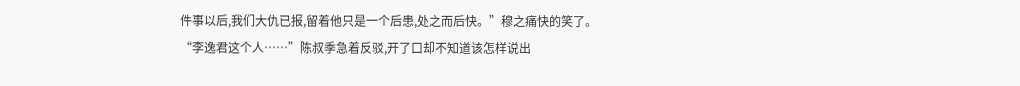件事以后,我们大仇已报,留着他只是一个后患,处之而后快。”穆之痛快的笑了。
“李逸君这个人……”陈叔季急着反驳,开了口却不知道该怎样说出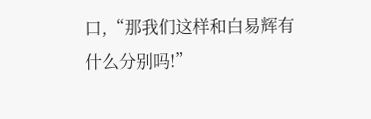口,“那我们这样和白易辉有什么分别吗!”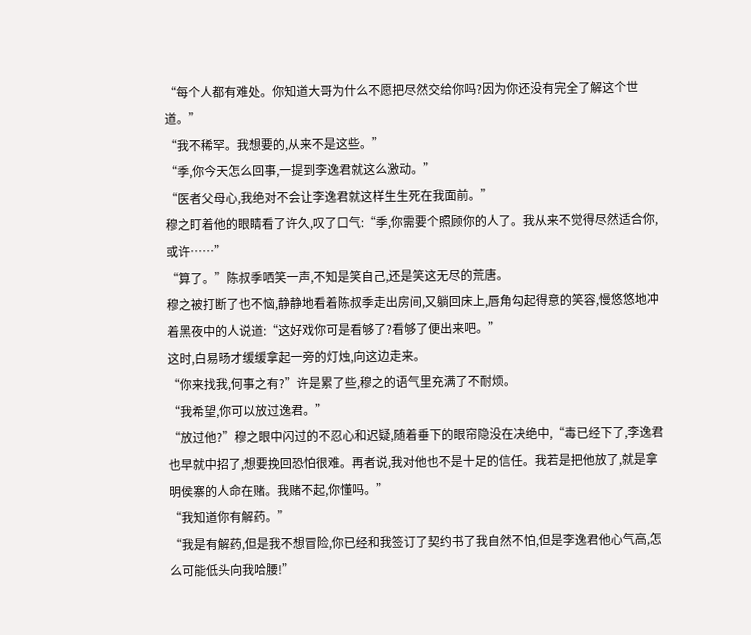“每个人都有难处。你知道大哥为什么不愿把尽然交给你吗?因为你还没有完全了解这个世道。”
“我不稀罕。我想要的,从来不是这些。”
“季,你今天怎么回事,一提到李逸君就这么激动。”
“医者父母心,我绝对不会让李逸君就这样生生死在我面前。”
穆之盯着他的眼睛看了许久,叹了口气:“季,你需要个照顾你的人了。我从来不觉得尽然适合你,或许……”
“算了。”陈叔季哂笑一声,不知是笑自己,还是笑这无尽的荒唐。
穆之被打断了也不恼,静静地看着陈叔季走出房间,又躺回床上,唇角勾起得意的笑容,慢悠悠地冲着黑夜中的人说道:“这好戏你可是看够了?看够了便出来吧。”
这时,白易旸才缓缓拿起一旁的灯烛,向这边走来。
“你来找我,何事之有?”许是累了些,穆之的语气里充满了不耐烦。
“我希望,你可以放过逸君。”
“放过他?”穆之眼中闪过的不忍心和迟疑,随着垂下的眼帘隐没在决绝中,“毒已经下了,李逸君也早就中招了,想要挽回恐怕很难。再者说,我对他也不是十足的信任。我若是把他放了,就是拿明侯寨的人命在赌。我赌不起,你懂吗。”
“我知道你有解药。”
“我是有解药,但是我不想冒险,你已经和我签订了契约书了我自然不怕,但是李逸君他心气高,怎么可能低头向我哈腰!”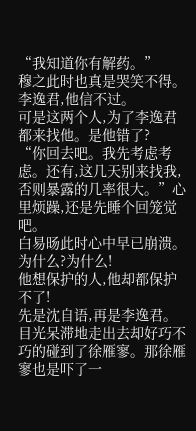“我知道你有解药。”
穆之此时也真是哭笑不得。
李逸君,他信不过。
可是这两个人,为了李逸君都来找他。是他错了?
“你回去吧。我先考虑考虑。还有,这几天别来找我,否则暴露的几率很大。”心里烦躁,还是先睡个回笼觉吧。
白易旸此时心中早已崩溃。
为什么?为什么!
他想保护的人,他却都保护不了!
先是沈自语,再是李逸君。
目光呆滞地走出去却好巧不巧的碰到了徐雁寥。那徐雁寥也是吓了一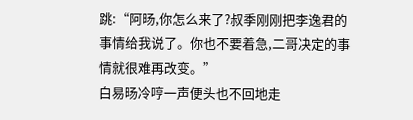跳:“阿旸,你怎么来了?叔季刚刚把李逸君的事情给我说了。你也不要着急,二哥决定的事情就很难再改变。”
白易旸冷哼一声便头也不回地走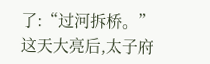了:“过河拆桥。”
这天大亮后,太子府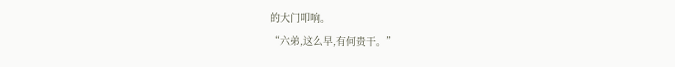的大门叩响。
“六弟,这么早,有何贵干。”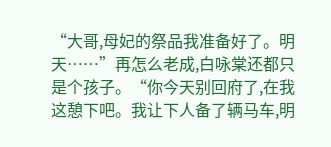“大哥,母妃的祭品我准备好了。明天……”再怎么老成,白咏棠还都只是个孩子。“你今天别回府了,在我这憩下吧。我让下人备了辆马车,明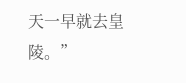天一早就去皇陵。”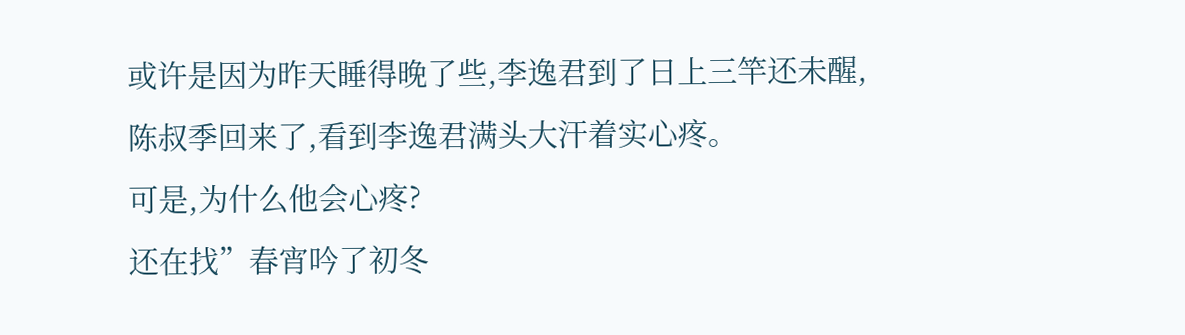或许是因为昨天睡得晚了些,李逸君到了日上三竿还未醒,陈叔季回来了,看到李逸君满头大汗着实心疼。
可是,为什么他会心疼?
还在找”春宵吟了初冬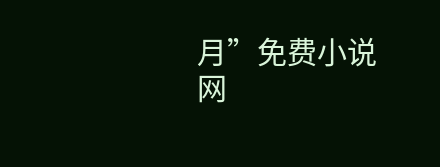月”免费小说
网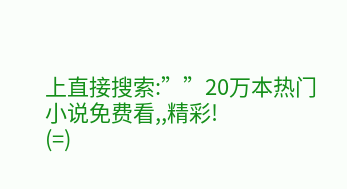上直接搜索:””20万本热门小说免费看,,精彩!
(=)